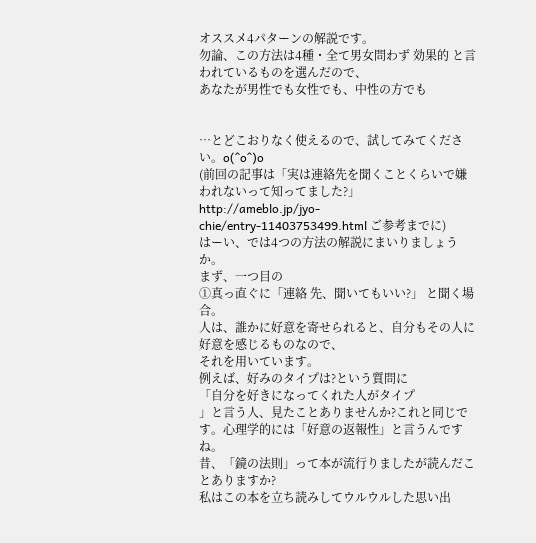オススメ4パターンの解説です。
勿論、この方法は4種・全て男女問わず 効果的 と言われているものを選んだので、
あなたが男性でも女性でも、中性の方でも


…とどこおりなく使えるので、試してみてください。o(^o^)o
(前回の記事は「実は連絡先を聞くことくらいで嫌われないって知ってました?」
http://ameblo.jp/jyo-chie/entry-11403753499.html ご参考までに)
はーい、では4つの方法の解説にまいりましょうか。
まず、一つ目の
①真っ直ぐに「連絡 先、聞いてもいい?」 と聞く場合。
人は、誰かに好意を寄せられると、自分もその人に好意を感じるものなので、
それを用いています。
例えば、好みのタイプは?という質問に
「自分を好きになってくれた人がタイプ
」と言う人、見たことありませんか?これと同じです。心理学的には「好意の返報性」と言うんですね。
昔、「鏡の法則」って本が流行りましたが読んだことありますか?
私はこの本を立ち読みしてウルウルした思い出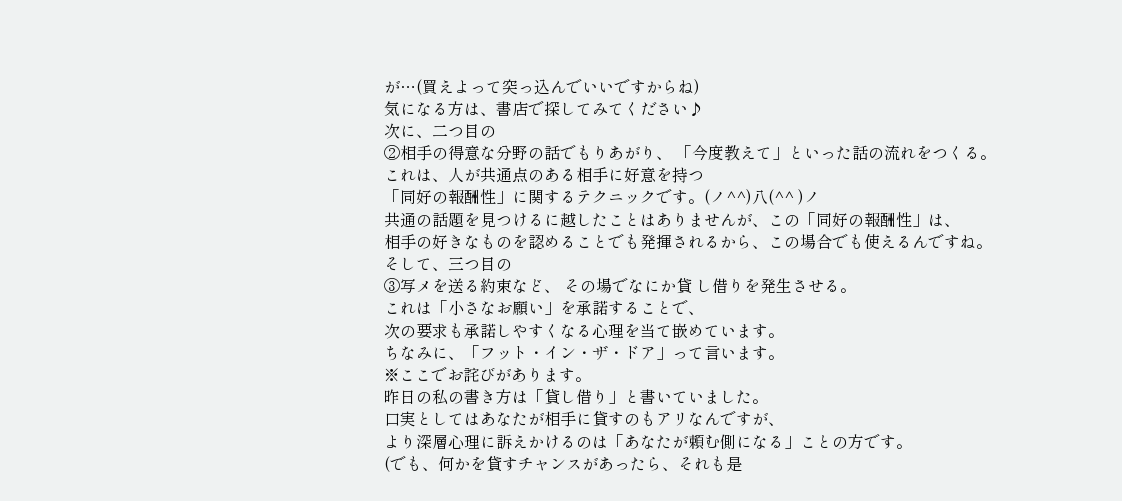が…(買えよって突っ込んでいいですからね)
気になる方は、書店で探してみてください♪
次に、二つ目の
②相手の得意な分野の話でもりあがり、 「今度教えて」といった話の流れをつくる。
これは、人が共通点のある相手に好意を持つ
「同好の報酬性」に関するテクニックです。(ノ^^)八(^^ )ノ
共通の話題を見つけるに越したことはありませんが、この「同好の報酬性」は、
相手の好きなものを認めることでも発揮されるから、この場合でも使えるんですね。
そして、三つ目の
③写メを送る約束など、 その場でなにか貸 し借りを発生させる。
これは「小さなお願い」を承諾することで、
次の要求も承諾しやすくなる心理を当て嵌めています。
ちなみに、「フット・イン・ザ・ドア」って言います。
※ここでお詫びがあります。
昨日の私の書き方は「貸し借り」と書いていました。
口実としてはあなたが相手に貸すのもアリなんですが、
より深層心理に訴えかけるのは「あなたが頼む側になる」ことの方です。
(でも、何かを貸すチャンスがあったら、それも是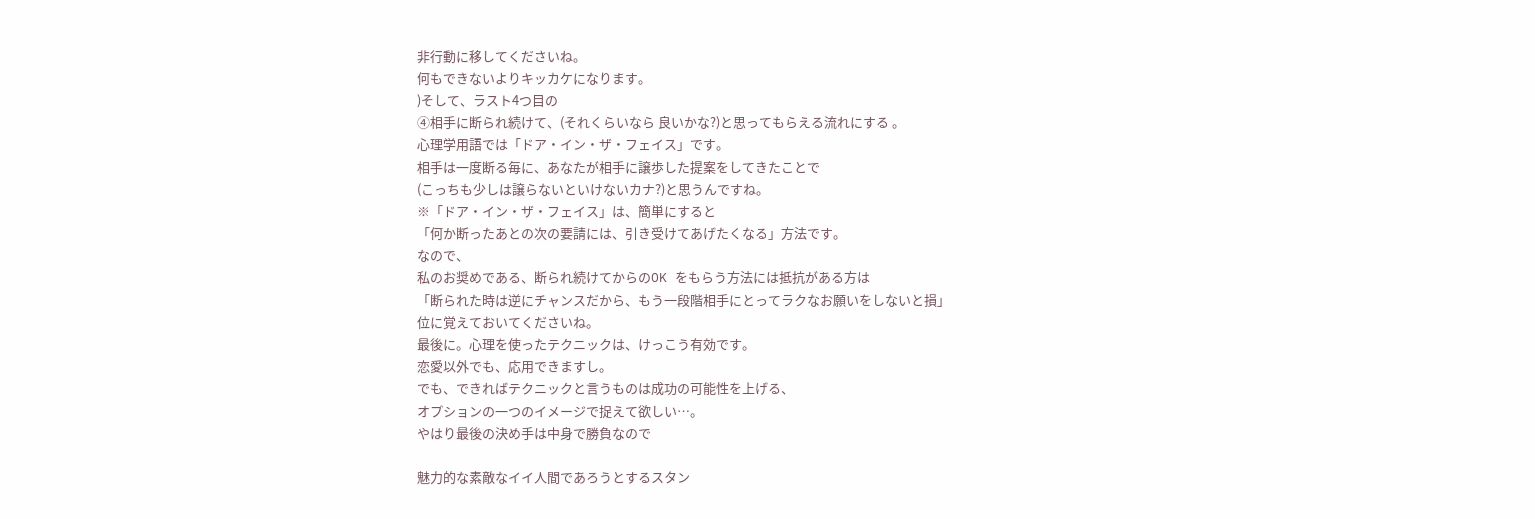非行動に移してくださいね。
何もできないよりキッカケになります。
)そして、ラスト4つ目の
④相手に断られ続けて、(それくらいなら 良いかな?)と思ってもらえる流れにする 。
心理学用語では「ドア・イン・ザ・フェイス」です。
相手は一度断る毎に、あなたが相手に譲歩した提案をしてきたことで
(こっちも少しは譲らないといけないカナ?)と思うんですね。
※「ドア・イン・ザ・フェイス」は、簡単にすると
「何か断ったあとの次の要請には、引き受けてあげたくなる」方法です。
なので、
私のお奨めである、断られ続けてからのOK をもらう方法には抵抗がある方は
「断られた時は逆にチャンスだから、もう一段階相手にとってラクなお願いをしないと損」
位に覚えておいてくださいね。
最後に。心理を使ったテクニックは、けっこう有効です。
恋愛以外でも、応用できますし。
でも、できればテクニックと言うものは成功の可能性を上げる、
オプションの一つのイメージで捉えて欲しい…。
やはり最後の決め手は中身で勝負なので

魅力的な素敵なイイ人間であろうとするスタン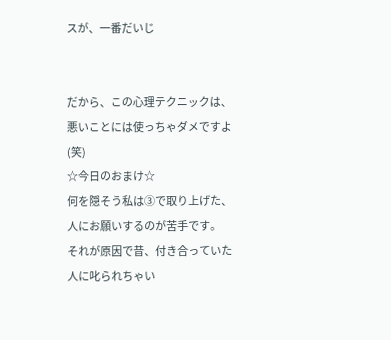スが、一番だいじ


だから、この心理テクニックは、悪いことには使っちゃダメですよ(笑)
☆今日のおまけ☆
何を隠そう私は③で取り上げた、人にお願いするのが苦手です。
それが原因で昔、付き合っていた人に叱られちゃい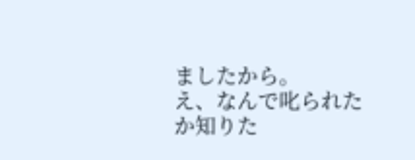ましたから。
え、なんで叱られたか知りた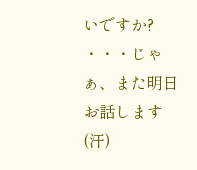いですか?
・・・じゃぁ、また明日お話します(汗)